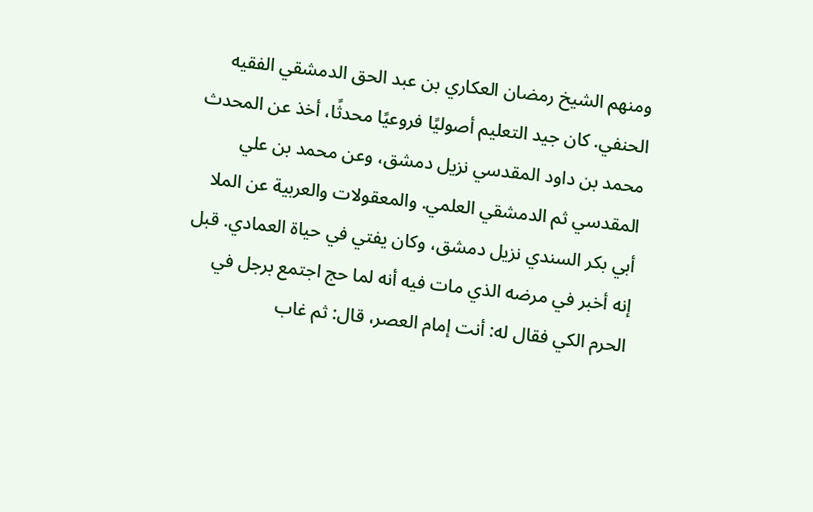ومنهم الشيخ رمضان العكاري بن عبد الحق الدمشقي الفقيه الحنفي. كان جيد التعليم أصوليًا فروعيًا محدثًا، أخذ عن المحدث محمد بن داود المقدسي نزيل دمشق، وعن محمد بن علي المقدسي ثم الدمشقي العلمي. والمعقولات والعربية عن الملا أبي بكر السندي نزيل دمشق، وكان يفتي في حياة العمادي. قبل إنه أخبر في مرضه الذي مات فيه أنه لما حج اجتمع برجل في الحرم الكي فقال له: أنت إمام العصر، قال: ثم غاب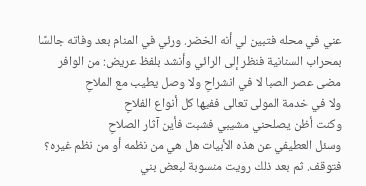عني في محله فتبين لي أنه الخضر. ورئي في المنام بعد وفاته جالسًا بمحراب السنانية فنظر إلى الرائي وأنشد بلفظ عريض: من الوافر
مضى عصر الصبا لا في انشراحِ ولا وصل يطيب مع الملاحِ
ولا في خدمة المولى تعالى ففيها كل أنواع الفلاحِ
وكنت أظن يصلحني مشيبي فشبت فأين آثار الصلاحِ
وسئل العطيفي عن هذه الأبيات هل هي من نظمه أو من نظم غيره؟ فتوقف. ثم بعد ذلك رويت منسوبة لبعض بني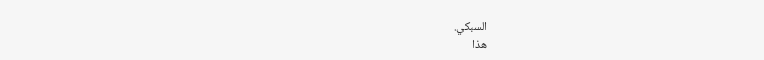السبكي.
هذا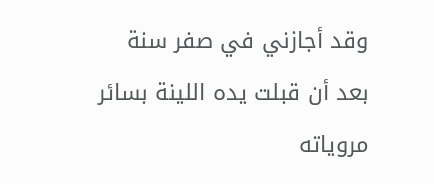وقد أجازني في صفر سنة بعد أن قبلت يده اللينة بسائر مروياته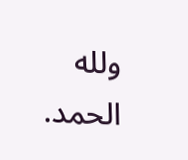ولله الحمد.